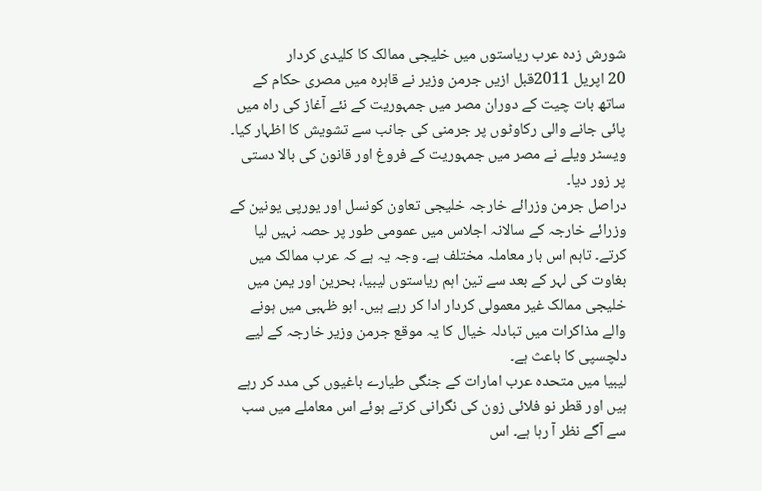شورش زدہ عرب ریاستوں میں خلیجی ممالک کا کلیدی کردار
20 اپریل 2011قبل ازیں جرمن وزیر نے قاہرہ میں مصری حکام کے ساتھ بات چیت کے دوران مصر میں جمہوریت کے نئے آغاز کی راہ میں پائی جانے والی رکاوٹوں پر جرمنی کی جانب سے تشویش کا اظہار کیا۔ ویسٹر ویلے نے مصر میں جمہوریت کے فروغ اور قانون کی بالا دستی پر زور دیا۔
دراصل جرمن وزرائے خارجہ خلیجی تعاون کونسل اور یورپی یونین کے وزرائے خارجہ کے سالانہ اجلاس میں عمومی طور پر حصہ نہیں لیا کرتے۔ تاہم اس بار معاملہ مختلف ہے۔ وجہ یہ ہے کہ عرب ممالک میں بغاوت کی لہر کے بعد سے تین اہم ریاستوں لیبیا، بحرین اور یمن میں خلیجی ممالک غیر معمولی کردار ادا کر رہے ہیں۔ ابو ظہبی میں ہونے والے مذاکرات میں تبادلہ خیال کا یہ موقع جرمن وزیر خارجہ کے لیے دلچسپی کا باعث ہے۔
لیبیا میں متحدہ عرب امارات کے جنگی طیارے باغیوں کی مدد کر رہے ہیں اور قطر نو فلائی زون کی نگرانی کرتے ہوئے اس معاملے میں سب سے آگے نظر آ رہا ہے۔ اس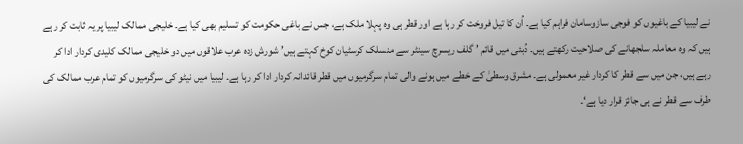نے لیبیا کے باغیوں کو فوجی سازوسامان فراہم کیا ہے۔ اُن کا تیل فروخت کر رہا ہے اور قطر ہی وہ پہلا ملک ہے، جس نے باغی حکومت کو تسلیم بھی کیا ہے۔ خلیجی ممالک لیبیا پر یہ ثابت کر رہے ہیں کہ وہ معاملہ سلجھانے کی صلاحیت رکھتے ہیں۔ دُبئی میں قائم ’ گلف ریسرچ سینٹر سے منسلک کرسٹیان کوخ کہتے ہیں’ شورش زدہ عرب علاقوں میں دو خلیجی ممالک کلیدی کردار ادا کر رہے ہیں، جن میں سے قطر کا کردار غیر معمولی ہے۔ مشرق وسطیٰ کے خطے میں ہونے والی تمام سرگرمیوں میں قطر قائدانہ کردار ادا کر رہا ہے۔ لیبیا میں نیٹو کی سرگرمیوں کو تمام عرب ممالک کی طرف سے قطر نے ہی جائز قرار دیا ہے‘۔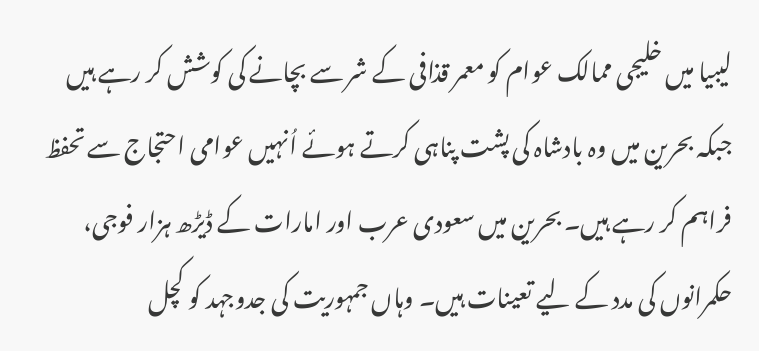لیبیا میں خلیجی ممالک عوام کو معمر قذافی کے شر سے بچانے کی کوشش کر رہے ہیں جبکہ بحرین میں وہ بادشاہ کی پشت پناہی کرتے ہوئے اُنہیں عوامی احتجاج سے تحفظ فراہم کر رہے ہیں۔ بحرین میں سعودی عرب اور امارات کے ڈیڑھ ہزار فوجی، حکمرانوں کی مدد کے لیے تعینات ہیں۔ وہاں جمہوریت کی جدوجہد کو کچل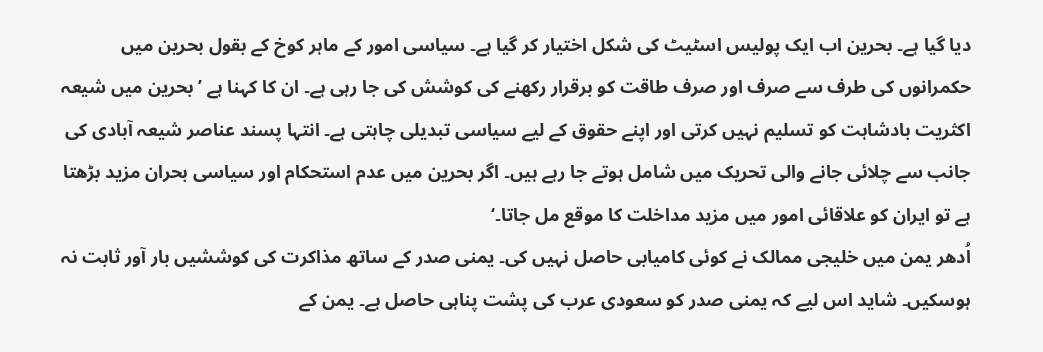دیا گیا ہے۔ بحرین اب ایک پولیس اسٹیٹ کی شکل اختیار کر گیا ہے۔ سیاسی امور کے ماہر کوخ کے بقول بحرین میں حکمرانوں کی طرف سے صرف اور صرف طاقت کو برقرار رکھنے کی کوشش کی جا رہی ہے۔ ان کا کہنا ہے ’ بحرین میں شیعہ اکثریت بادشاہت کو تسلیم نہیں کرتی اور اپنے حقوق کے لیے سیاسی تبدیلی چاہتی ہے۔ انتہا پسند عناصر شیعہ آبادی کی جانب سے چلائی جانے والی تحریک میں شامل ہوتے جا رہے ہیں۔ اگر بحرین میں عدم استحکام اور سیاسی بحران مزید بڑھتا ہے تو ایران کو علاقائی امور میں مزید مداخلت کا موقع مل جاتا۔‘
اُدھر یمن میں خلیجی ممالک نے کوئی کامیابی حاصل نہیں کی۔ یمنی صدر کے ساتھ مذاکرت کی کوششیں بار آور ثابت نہ ہوسکیں۔ شاید اس لیے کہ یمنی صدر کو سعودی عرب کی پشت پناہی حاصل ہے۔ یمن کے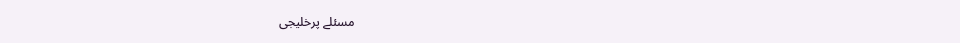مسئلے پرخلیجی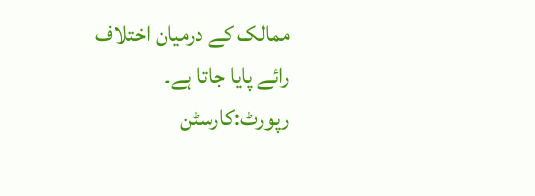ممالک کے درمیان اختلاف رائے پایا جاتا ہے۔
رپورٹ:کارسٹن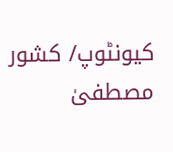کیونٹوپ/ کشور مصطفیٰ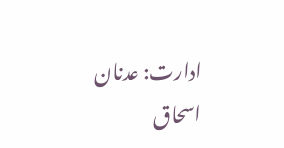ادارت: عدنان اسحاق